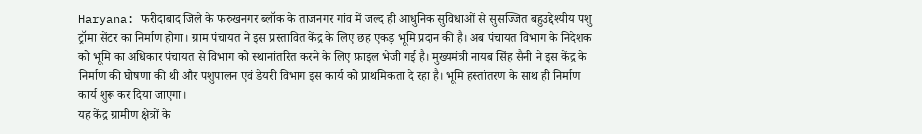Haryana: फरीदाबाद जिले के फरुखनगर ब्लॉक के ताजनगर गांव में जल्द ही आधुनिक सुविधाओं से सुसज्जित बहुउद्देश्यीय पशु ट्रॉमा सेंटर का निर्माण होगा। ग्राम पंचायत ने इस प्रस्तावित केंद्र के लिए छह एकड़ भूमि प्रदान की है। अब पंचायत विभाग के निदेशक को भूमि का अधिकार पंचायत से विभाग को स्थानांतरित करने के लिए फ़ाइल भेजी गई है। मुख्यमंत्री नायब सिंह सैनी ने इस केंद्र के निर्माण की घोषणा की थी और पशुपालन एवं डेयरी विभाग इस कार्य को प्राथमिकता दे रहा है। भूमि हस्तांतरण के साथ ही निर्माण कार्य शुरू कर दिया जाएगा।
यह केंद्र ग्रामीण क्षेत्रों के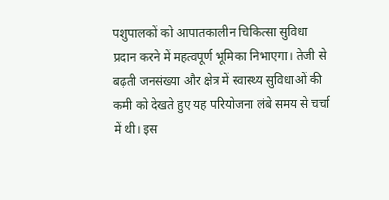पशुपालकों को आपातकालीन चिकित्सा सुविधा प्रदान करने में महत्वपूर्ण भूमिका निभाएगा। तेजी से बढ़ती जनसंख्या और क्षेत्र में स्वास्थ्य सुविधाओं की कमी को देखते हुए यह परियोजना लंबे समय से चर्चा में थी। इस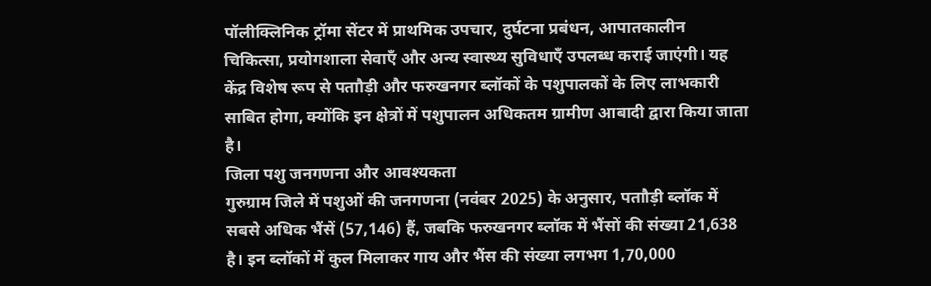पॉलीक्लिनिक ट्रॉमा सेंटर में प्राथमिक उपचार, दुर्घटना प्रबंधन, आपातकालीन चिकित्सा, प्रयोगशाला सेवाएँ और अन्य स्वास्थ्य सुविधाएँ उपलब्ध कराई जाएंगी। यह केंद्र विशेष रूप से पताौड़ी और फरुखनगर ब्लॉकों के पशुपालकों के लिए लाभकारी साबित होगा, क्योंकि इन क्षेत्रों में पशुपालन अधिकतम ग्रामीण आबादी द्वारा किया जाता है।
जिला पशु जनगणना और आवश्यकता
गुरुग्राम जिले में पशुओं की जनगणना (नवंबर 2025) के अनुसार, पताौड़ी ब्लॉक में सबसे अधिक भैंसें (57,146) हैं, जबकि फरुखनगर ब्लॉक में भैंसों की संख्या 21,638 है। इन ब्लॉकों में कुल मिलाकर गाय और भैंस की संख्या लगभग 1,70,000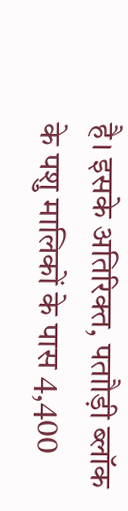है। इसके अतिरिक्त, पताौड़ी ब्लॉक के पशु मालिकों के पास 4,400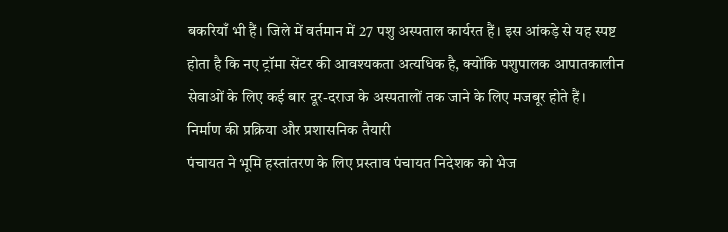बकरियाँ भी हैं। जिले में वर्तमान में 27 पशु अस्पताल कार्यरत हैं। इस आंकड़े से यह स्पष्ट होता है कि नए ट्रॉमा सेंटर की आवश्यकता अत्यधिक है, क्योंकि पशुपालक आपातकालीन सेवाओं के लिए कई बार दूर-दराज के अस्पतालों तक जाने के लिए मजबूर होते हैं।
निर्माण की प्रक्रिया और प्रशासनिक तैयारी
पंचायत ने भूमि हस्तांतरण के लिए प्रस्ताव पंचायत निदेशक को भेज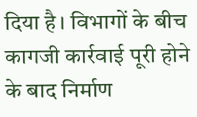दिया है। विभागों के बीच कागजी कार्रवाई पूरी होने के बाद निर्माण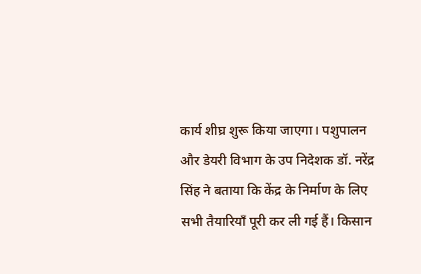कार्य शीघ्र शुरू किया जाएगा। पशुपालन और डेयरी विभाग के उप निदेशक डॉ. नरेंद्र सिंह ने बताया कि केंद्र के निर्माण के लिए सभी तैयारियाँ पूरी कर ली गई हैं। किसान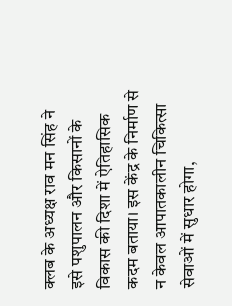क्लब के अध्यक्ष राव मन सिंह ने इसे पशुपालन और किसानों के विकास की दिशा में ऐतिहासिक कदम बताया। इस केंद्र के निर्माण से न केवल आपातकालीन चिकित्सा सेवाओं में सुधार होगा,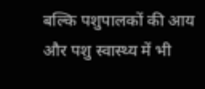बल्कि पशुपालकों की आय और पशु स्वास्थ्य में भी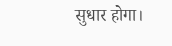सुधार होगा।